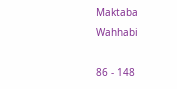Maktaba Wahhabi

86 - 148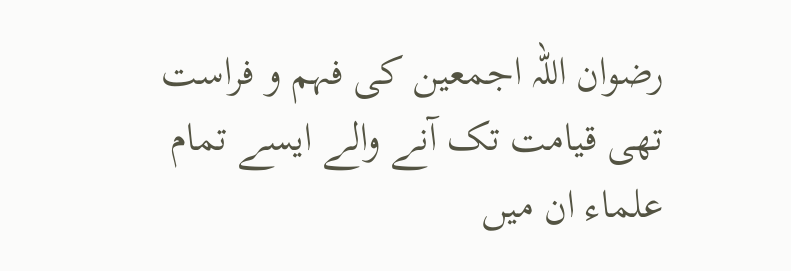رضوان اللہ اجمعین کی فہم و فراست تھی قیامت تک آنے والے ایسے تمام علماء ان میں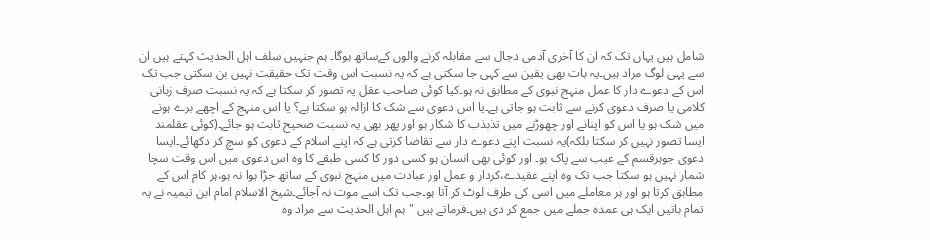شامل ہیں یہاں تک کہ ان کا آخری آدمی دجال سے مقابلہ کرنے والوں کےساتھ ہوگا۔ ہم جنہیں سلف اہل الحدیث کہتے ہیں ان سے یہی لوگ مراد ہیں۔یہ بات بھی یقین سے کہی جا سکتی ہے کہ یہ نسبت اس وقت تک حقیقت نہیں بن سکتی جب تک اس کے دعوے دار کا عمل منہج نبوی کے مطابق نہ ہو۔کیا کوئی صاحب عقل یہ تصور کر سکتا ہے کہ یہ نسبت صرف زبانی کلامی یا صرف دعوی کرنے سے ثابت ہو جاتی ہے۔یا اس دعوی سے شک کا ازالہ ہو سکتا ہے؟ یا اس منہج کے اچھے برے ہونے میں شک ہو یا اس کو اپنانے اور چھوڑنے میں تذبذب کا شکار ہو اور پھر بھی یہ نسبت صحیح ثابت ہو جائے۔(کوئی عقلمند ایسا تصور نہیں کر سکتا بلکہ)یہ نسبت اپنے دعوے دار سے تقاضا کرتی ہے کہ اپنے اسلام کے دعوی کو سچ کر دکھائے۔ایسا دعوی جوہرقسم کے عیب سے پاک ہو۔ اور کوئی بھی انسان ہو کسی دور کا کسی طبقے کا وہ اس دعوی میں اس وقت سچا شمار نہیں ہو سکتا جب تک وہ اپنے عقیدے،کردار و عمل اور عبادت میں منہج نبوی کے ساتھ جڑا ہوا نہ ہو،ہر کام اس کے مطابق کرتا ہو اور ہر معاملے میں اسی کی طرف لوٹ کر آتا ہو۔جب تک اسے موت نہ آجائے۔شیخ الاسلام امام ابن تیمیہ نے یہ تمام باتیں ایک ہی عمدہ جملے میں جمع کر دی ہیں۔فرماتے ہیں "ہم اہل الحدیث سے مراد وہ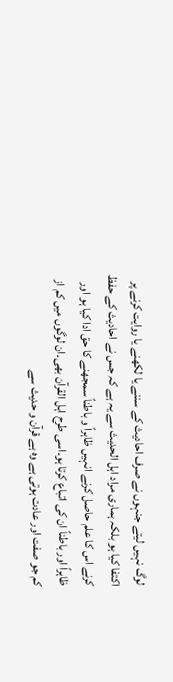لوگ نہیں لیتے جنہوں نے صرف احادیث کے سننے یا لکھنے یا روایت کرنے پر اکتفا کیا ہو بلکہ ہماری مراد اہل الحدیث سے یہ ہے کہ جس نے احادیث کے حفظ کرنے اس کا علم حاصل کرنے انہیں ظاہراً و باطناً سمجھنے کا حق ادا کیا ہو اور ظاہراً اور باطناً ان کی اتباع کرتا ہو۔اسی طرح اہل القرآن بھی۔ان لوگوں میں کم از کم جو صفت اور عادت ہوتی ہے وہ ہے قرآن و حدیث سے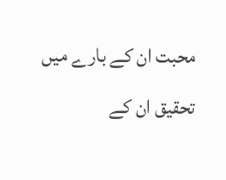محبت ان کے بارے میں تحقیق ان کے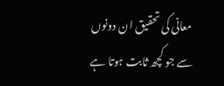معانی کی تحقیق ان دونوں سے جو کچھ ثابت ہوتا ہے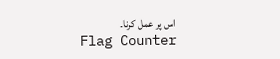اس پر عمل کرنا۔
Flag Counter